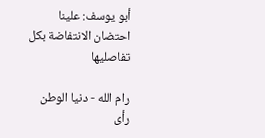أبو يوسف: علينا احتضان الانتفاضة بكل تفاصليها

رام الله - دنيا الوطن
رأى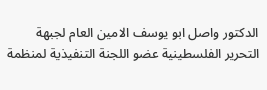الدكتور واصل ابو يوسف الامين العام لجبهة التحرير الفلسطينية عضو اللجنة التنفيذية لمنظمة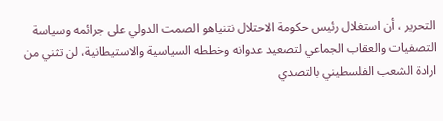التحرير ، أن استغلال رئيس حكومة الاحتلال نتنياهو الصمت الدولي على جرائمه وسياسة التصفيات والعقاب الجماعي لتصعيد عدوانه وخططه السياسية والاستيطانية، لن تثني من ارادة الشعب الفلسطيني بالتصدي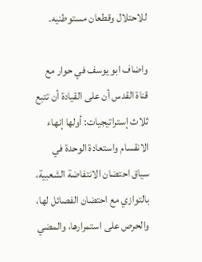للاحتلال وقطعان مستوطنيه.

واضاف ابو يوسف في حوار مع قناة القدس أن على القيادة أن تتبع ثلاث إستراتيجيات: أولها إنهاء الانقسام واستعادة الوحدة في سياق احتضان الانتفاضة الشعبية، بالتوازي مع احتضان الفصائل لها، والحرص على استمرارها، والمضي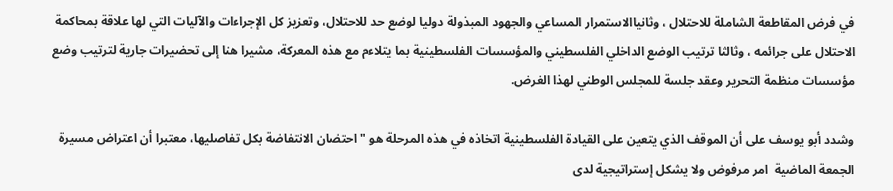في فرض المقاطعة الشاملة للاحتلال ، وثانياالاستمرار المساعي والجهود المبذولة دوليا لوضع حد للاحتلال، وتعزيز كل الإجراءات والآليات التي لها علاقة بمحاكمة الاحتلال على جرائمه ، وثالثا ترتيب الوضع الداخلي الفلسطيني والمؤسسات الفلسطينية بما يتلاءم مع هذه المعركة، مشيرا هنا إلى تحضيرات جارية لترتيب وضع مؤسسات منظمة التحرير وعقد جلسة للمجلس الوطني لهذا الغرض.

وشدد أبو يوسف على أن الموقف الذي يتعين على القيادة الفلسطينية اتخاذه في هذه المرحلة هو "احتضان الانتفاضة بكل تفاصليها، معتبرا أن اعتراض مسيرة الجمعة الماضية  امر مرفوض ولا يشكل إستراتيجية لدى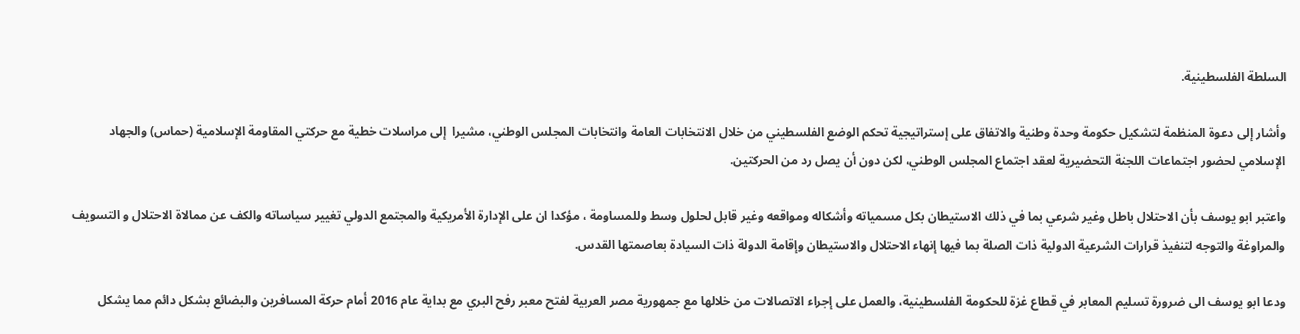السلطة الفلسطينية.

وأشار إلى دعوة المنظمة لتشكيل حكومة وحدة وطنية والاتفاق على إستراتيجية تحكم الوضع الفلسطيني من خلال الانتخابات العامة وانتخابات المجلس الوطني، مشيرا  إلى مراسلات خطية مع حركتي المقاومة الإسلامية (حماس) والجهاد الإسلامي لحضور اجتماعات اللجنة التحضيرية لعقد اجتماع المجلس الوطني، لكن دون أن يصل رد من الحركتين.

واعتبر ابو يوسف بأن الاحتلال باطل وغير شرعي بما في ذلك الاستيطان بكل مسمياته وأشكاله ومواقعه وغير قابل لحلول وسط وللمساومة ، مؤكدا ان على الإدارة الأمريكية والمجتمع الدولي تغيير سياساته والكف عن ممالاة الاحتلال و التسويف والمراوغة والتوجه لتنفيذ قرارات الشرعية الدولية ذات الصلة بما فيها إنهاء الاحتلال والاستيطان وإقامة الدولة ذات السيادة بعاصمتها القدس.

ودعا ابو يوسف الى ضرورة تسليم المعابر في قطاع غزة للحكومة الفلسطينية، والعمل على إجراء الاتصالات من خلالها مع جمهورية مصر العربية لفتح معبر رفح البري مع بداية عام 2016 أمام حركة المسافرين والبضائع بشكل دائم مما يشكل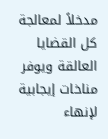مدخلاً لمعالجة كل القضايا العالقة ويوفر مناخات إيجابية لإنهاء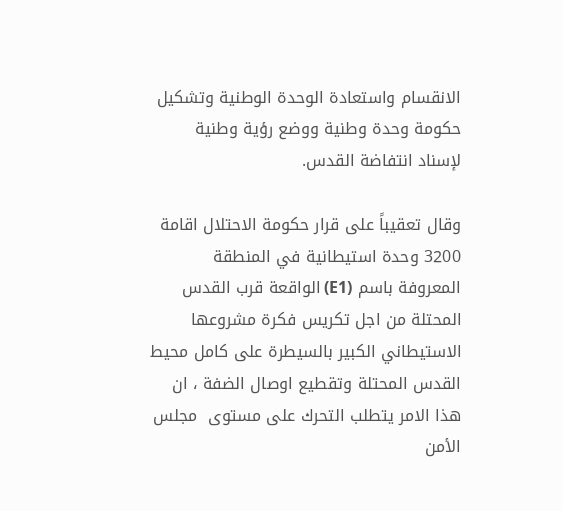الانقسام واستعادة الوحدة الوطنية وتشكيل حكومة وحدة وطنية ووضع رؤية وطنية لإسناد انتفاضة القدس.

وقال تعقيباً على قرار حكومة الاحتلال اقامة 3200 وحدة استيطانية في المنطقة المعروفة باسم (E1) الواقعة قرب القدس المحتلة من اجل تكريس فكرة مشروعها الاستيطاني الكبير بالسيطرة على كامل محيط القدس المحتلة وتقطيع اوصال الضفة ، ان هذا الامر يتطلب التحرك على مستوى  مجلس الأمن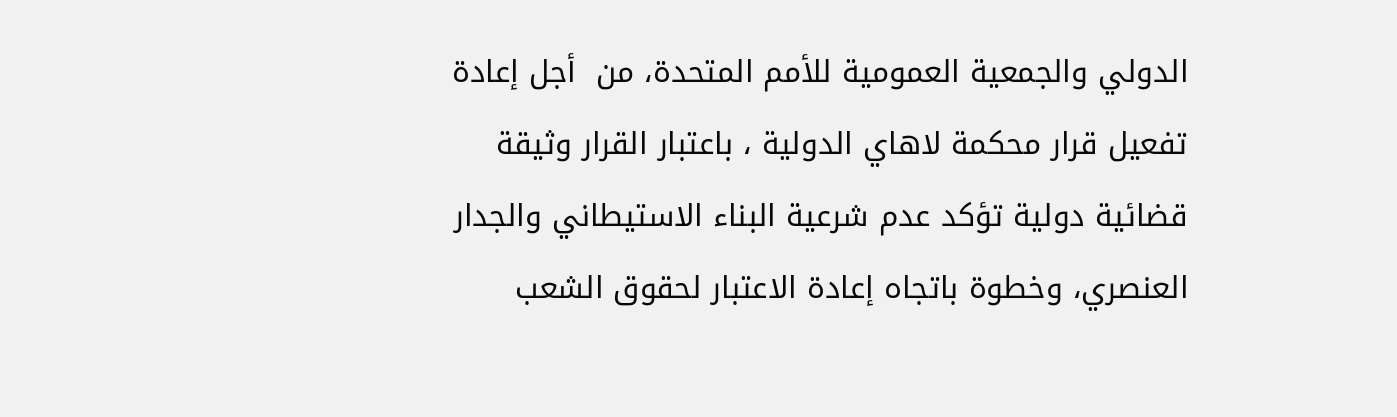الدولي والجمعية العمومية للأمم المتحدة، من  أجل إعادة تفعيل قرار محكمة لاهاي الدولية ، باعتبار القرار وثيقة قضائية دولية تؤكد عدم شرعية البناء الاستيطاني والجدار العنصري، وخطوة باتجاه إعادة الاعتبار لحقوق الشعب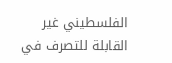الفلسطيني غير القابلة للتصرف في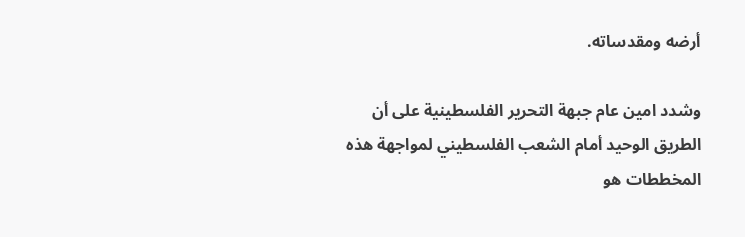أرضه ومقدساته.

وشدد امين عام جبهة التحرير الفلسطينية على أن الطريق الوحيد أمام الشعب الفلسطيني لمواجهة هذه المخططات هو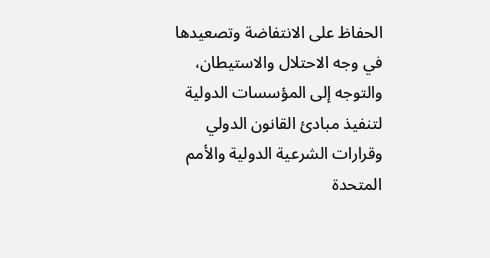الحفاظ على الانتفاضة وتصعيدها في وجه الاحتلال والاستيطان، والتوجه إلى المؤسسات الدولية لتنفيذ مبادئ القانون الدولي وقرارات الشرعية الدولية والأمم المتحدة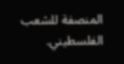المنصفة للشعب الفلسطيني.